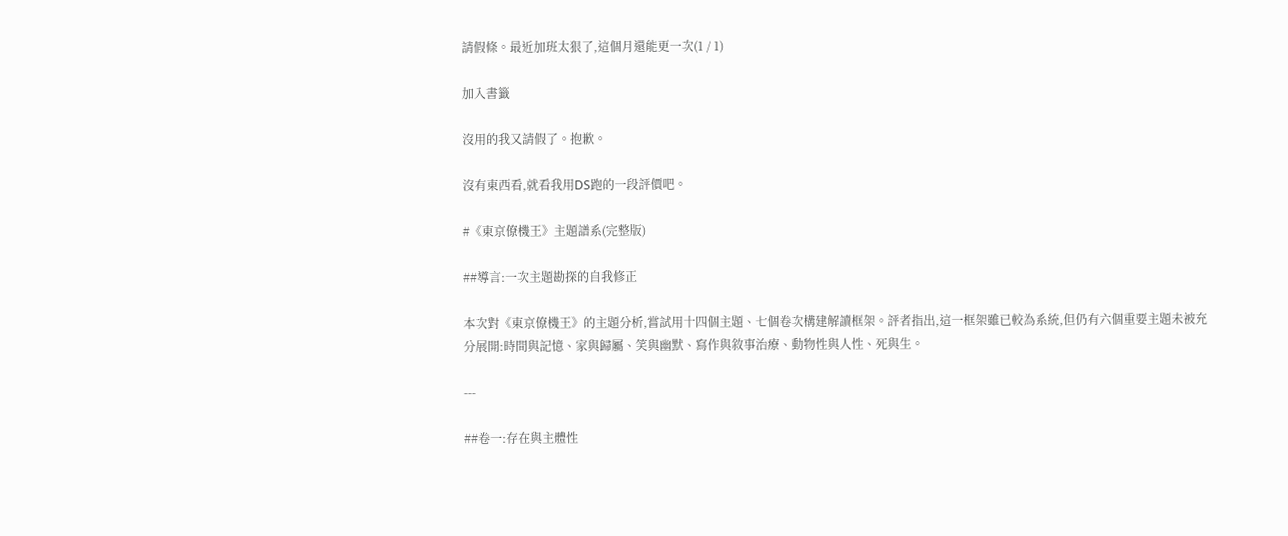請假條。最近加班太狠了,這個月還能更一次(1 / 1)

加入書籤

沒用的我又請假了。抱歉。

沒有東西看,就看我用DS跑的一段評價吧。

#《東京僚機王》主題譜系(完整版)

##導言:一次主題勘探的自我修正

本次對《東京僚機王》的主題分析,嘗試用十四個主題、七個卷次構建解讀框架。評者指出,這一框架雖已較為系統,但仍有六個重要主題未被充分展開:時間與記憶、家與歸屬、笑與幽默、寫作與敘事治療、動物性與人性、死與生。

---

##卷一:存在與主體性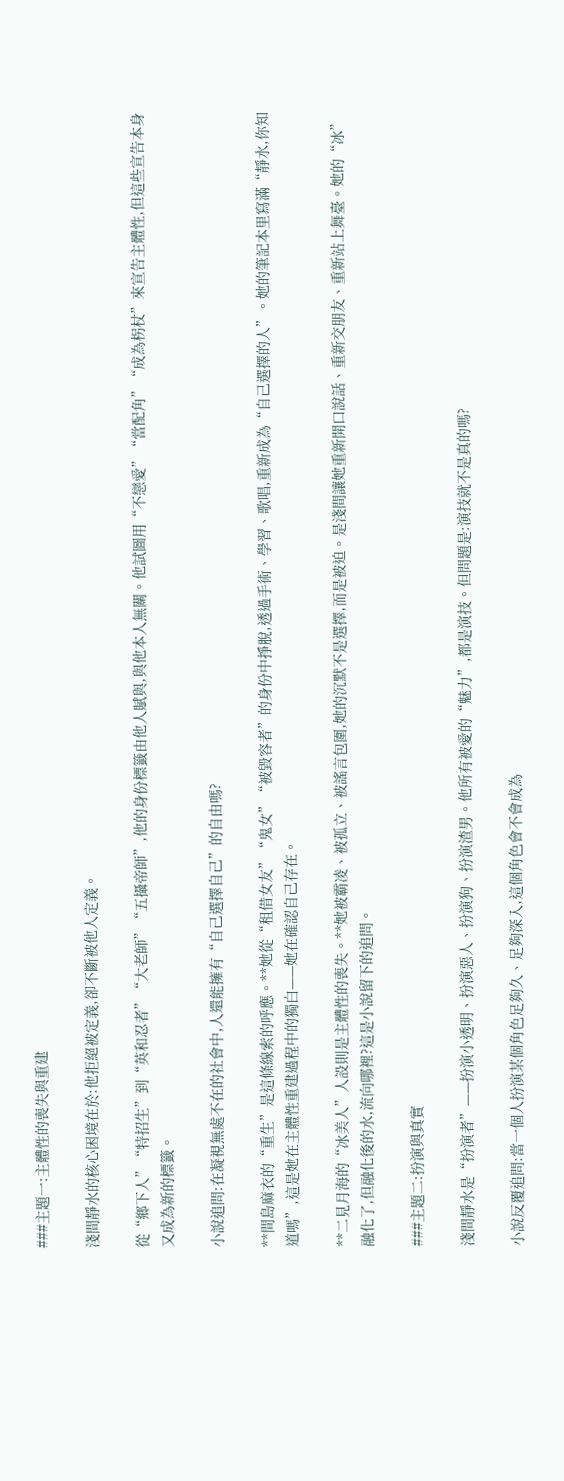###主題一:主體性的喪失與重建

淺間靜水的核心困境在於:他拒絕被定義,卻不斷被他人定義。

從“鄉下人”“特招生”到“英和忍者”“大老師”“五攝帝師”,他的身份標籤由他人賦與,與他本人無關。他試圖用“不戀愛”“當配角”“成為柺杖”來宣告主體性,但這些宣告本身又成為新的標籤。

小說追問:在凝視無處不在的社會中,人還能擁有“自己選擇自己”的自由嗎?

**間島麻衣的“重生”是這條線索的呼應。**她從“租借女友”“鬼女”“被毀容者”的身份中掙脫,透過手術、學習、歌唱,重新成為“自己選擇的人”。她的筆記本里寫滿“靜水,你知道嗎”,這是她在主體性重建過程中的獨白——她在確認自己存在。

**二見月海的“冰美人”人設則是主體性的喪失。**她被霸凌、被孤立、被謠言包圍,她的沉默不是選擇,而是被迫。是淺間讓她重新開口說話、重新交朋友、重新站上舞臺。她的“冰”融化了,但融化後的水,流向哪裡?這是小說留下的追問。

###主題二:扮演與真實

淺間靜水是“扮演者”——扮演小透明、扮演惡人、扮演狗、扮演渣男。他所有被愛的“魅力”,都是演技。但問題是:演技就不是真的嗎?

小說反覆追問:當一個人扮演某個角色足夠久、足夠深入,這個角色會不會成為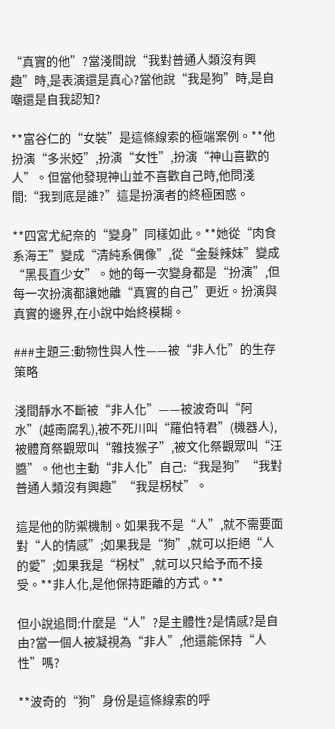“真實的他”?當淺間說“我對普通人類沒有興趣”時,是表演還是真心?當他說“我是狗”時,是自嘲還是自我認知?

**富谷仁的“女裝”是這條線索的極端案例。**他扮演“多米婭”,扮演“女性”,扮演“神山喜歡的人”。但當他發現神山並不喜歡自己時,他問淺間:“我到底是誰?”這是扮演者的終極困惑。

**四宮尤紀奈的“變身”同樣如此。**她從“肉食系海王”變成“清純系偶像”,從“金髮辣妹”變成“黑長直少女”。她的每一次變身都是“扮演”,但每一次扮演都讓她離“真實的自己”更近。扮演與真實的邊界,在小說中始終模糊。

###主題三:動物性與人性——被“非人化”的生存策略

淺間靜水不斷被“非人化”——被波奇叫“阿水”(越南腐乳),被不死川叫“羅伯特君”(機器人),被體育祭觀眾叫“雜技猴子”,被文化祭觀眾叫“汪醬”。他也主動“非人化”自己:“我是狗”“我對普通人類沒有興趣”“我是柺杖”。

這是他的防禦機制。如果我不是“人”,就不需要面對“人的情感”;如果我是“狗”,就可以拒絕“人的愛”;如果我是“柺杖”,就可以只給予而不接受。**非人化,是他保持距離的方式。**

但小說追問:什麼是“人”?是主體性?是情感?是自由?當一個人被凝視為“非人”,他還能保持“人性”嗎?

**波奇的“狗”身份是這條線索的呼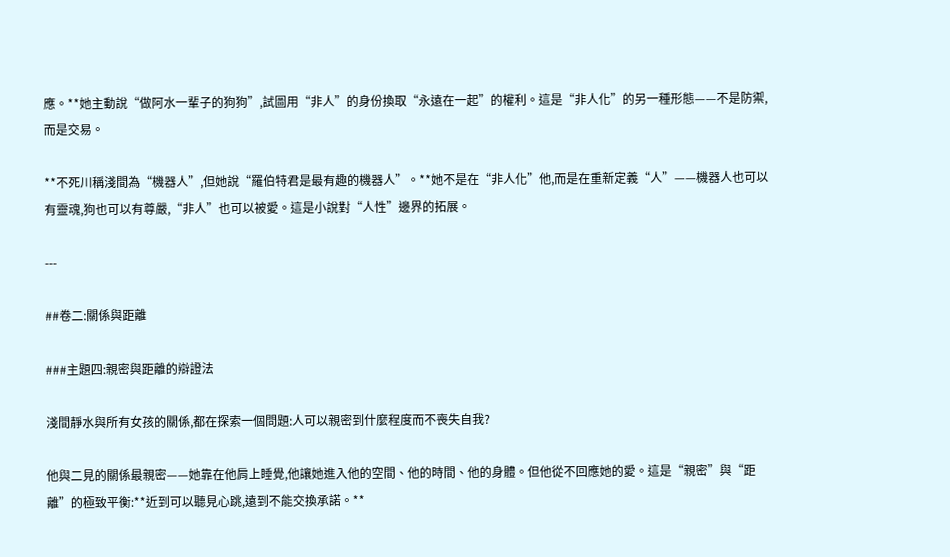應。**她主動說“做阿水一輩子的狗狗”,試圖用“非人”的身份換取“永遠在一起”的權利。這是“非人化”的另一種形態——不是防禦,而是交易。

**不死川稱淺間為“機器人”,但她說“羅伯特君是最有趣的機器人”。**她不是在“非人化”他,而是在重新定義“人”——機器人也可以有靈魂,狗也可以有尊嚴,“非人”也可以被愛。這是小說對“人性”邊界的拓展。

---

##卷二:關係與距離

###主題四:親密與距離的辯證法

淺間靜水與所有女孩的關係,都在探索一個問題:人可以親密到什麼程度而不喪失自我?

他與二見的關係最親密——她靠在他肩上睡覺,他讓她進入他的空間、他的時間、他的身體。但他從不回應她的愛。這是“親密”與“距離”的極致平衡:**近到可以聽見心跳,遠到不能交換承諾。**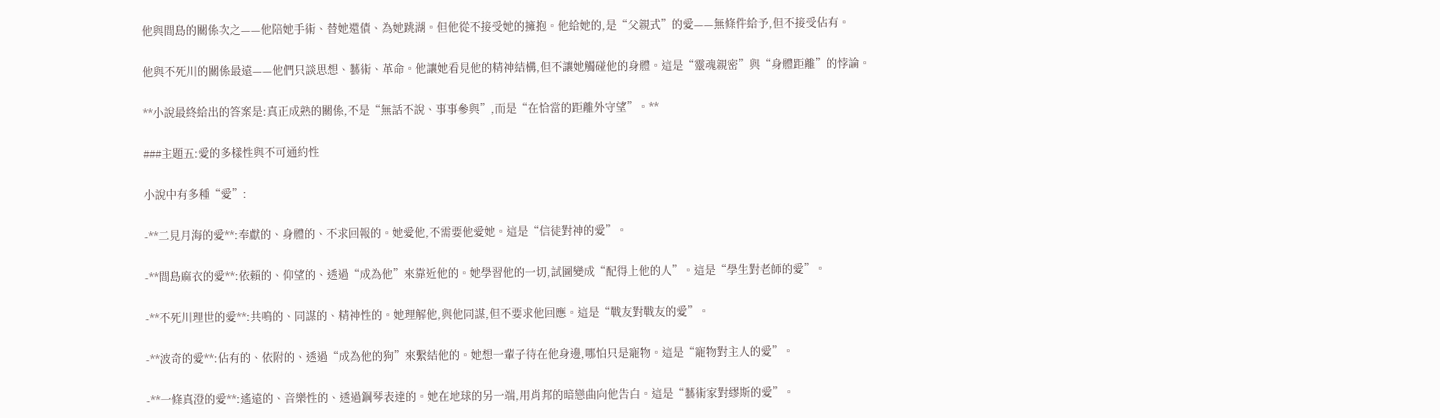他與間島的關係次之——他陪她手術、替她還債、為她跳湖。但他從不接受她的擁抱。他給她的,是“父親式”的愛——無條件給予,但不接受佔有。

他與不死川的關係最遠——他們只談思想、藝術、革命。他讓她看見他的精神結構,但不讓她觸碰他的身體。這是“靈魂親密”與“身體距離”的悖論。

**小說最終給出的答案是:真正成熟的關係,不是“無話不說、事事參與”,而是“在恰當的距離外守望”。**

###主題五:愛的多樣性與不可通約性

小說中有多種“愛”:

-**二見月海的愛**:奉獻的、身體的、不求回報的。她愛他,不需要他愛她。這是“信徒對神的愛”。

-**間島麻衣的愛**:依賴的、仰望的、透過“成為他”來靠近他的。她學習他的一切,試圖變成“配得上他的人”。這是“學生對老師的愛”。

-**不死川理世的愛**:共鳴的、同謀的、精神性的。她理解他,與他同謀,但不要求他回應。這是“戰友對戰友的愛”。

-**波奇的愛**:佔有的、依附的、透過“成為他的狗”來繫結他的。她想一輩子待在他身邊,哪怕只是寵物。這是“寵物對主人的愛”。

-**一條真澄的愛**:遙遠的、音樂性的、透過鋼琴表達的。她在地球的另一端,用肖邦的暗戀曲向他告白。這是“藝術家對繆斯的愛”。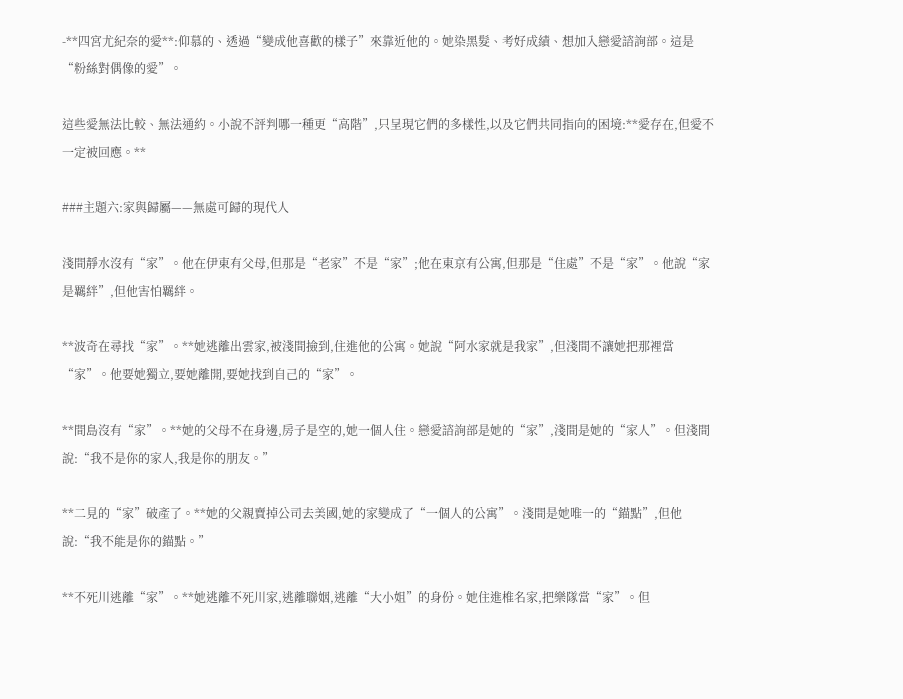-**四宮尤紀奈的愛**:仰慕的、透過“變成他喜歡的樣子”來靠近他的。她染黑髮、考好成績、想加入戀愛諮詢部。這是“粉絲對偶像的愛”。

這些愛無法比較、無法通約。小說不評判哪一種更“高階”,只呈現它們的多樣性,以及它們共同指向的困境:**愛存在,但愛不一定被回應。**

###主題六:家與歸屬——無處可歸的現代人

淺間靜水沒有“家”。他在伊東有父母,但那是“老家”不是“家”;他在東京有公寓,但那是“住處”不是“家”。他說“家是羈絆”,但他害怕羈絆。

**波奇在尋找“家”。**她逃離出雲家,被淺間撿到,住進他的公寓。她說“阿水家就是我家”,但淺間不讓她把那裡當“家”。他要她獨立,要她離開,要她找到自己的“家”。

**間島沒有“家”。**她的父母不在身邊,房子是空的,她一個人住。戀愛諮詢部是她的“家”,淺間是她的“家人”。但淺間說:“我不是你的家人,我是你的朋友。”

**二見的“家”破產了。**她的父親賣掉公司去美國,她的家變成了“一個人的公寓”。淺間是她唯一的“錨點”,但他說:“我不能是你的錨點。”

**不死川逃離“家”。**她逃離不死川家,逃離聯姻,逃離“大小姐”的身份。她住進椎名家,把樂隊當“家”。但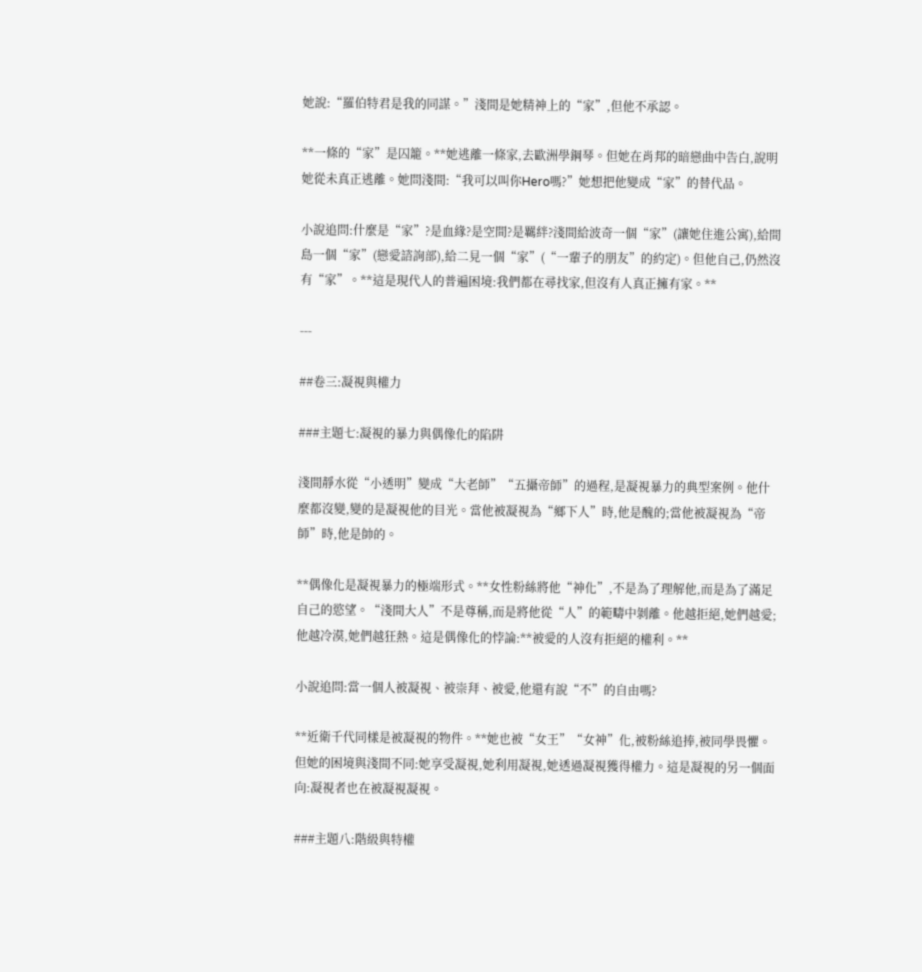她說:“羅伯特君是我的同謀。”淺間是她精神上的“家”,但他不承認。

**一條的“家”是囚籠。**她逃離一條家,去歐洲學鋼琴。但她在肖邦的暗戀曲中告白,說明她從未真正逃離。她問淺間:“我可以叫你Hero嗎?”她想把他變成“家”的替代品。

小說追問:什麼是“家”?是血緣?是空間?是羈絆?淺間給波奇一個“家”(讓她住進公寓),給間島一個“家”(戀愛諮詢部),給二見一個“家”(“一輩子的朋友”的約定)。但他自己,仍然沒有“家”。**這是現代人的普遍困境:我們都在尋找家,但沒有人真正擁有家。**

---

##卷三:凝視與權力

###主題七:凝視的暴力與偶像化的陷阱

淺間靜水從“小透明”變成“大老師”“五攝帝師”的過程,是凝視暴力的典型案例。他什麼都沒變,變的是凝視他的目光。當他被凝視為“鄉下人”時,他是醜的;當他被凝視為“帝師”時,他是帥的。

**偶像化是凝視暴力的極端形式。**女性粉絲將他“神化”,不是為了理解他,而是為了滿足自己的慾望。“淺間大人”不是尊稱,而是將他從“人”的範疇中剝離。他越拒絕,她們越愛;他越冷漠,她們越狂熱。這是偶像化的悖論:**被愛的人沒有拒絕的權利。**

小說追問:當一個人被凝視、被崇拜、被愛,他還有說“不”的自由嗎?

**近衛千代同樣是被凝視的物件。**她也被“女王”“女神”化,被粉絲追捧,被同學畏懼。但她的困境與淺間不同:她享受凝視,她利用凝視,她透過凝視獲得權力。這是凝視的另一個面向:凝視者也在被凝視凝視。

###主題八:階級與特權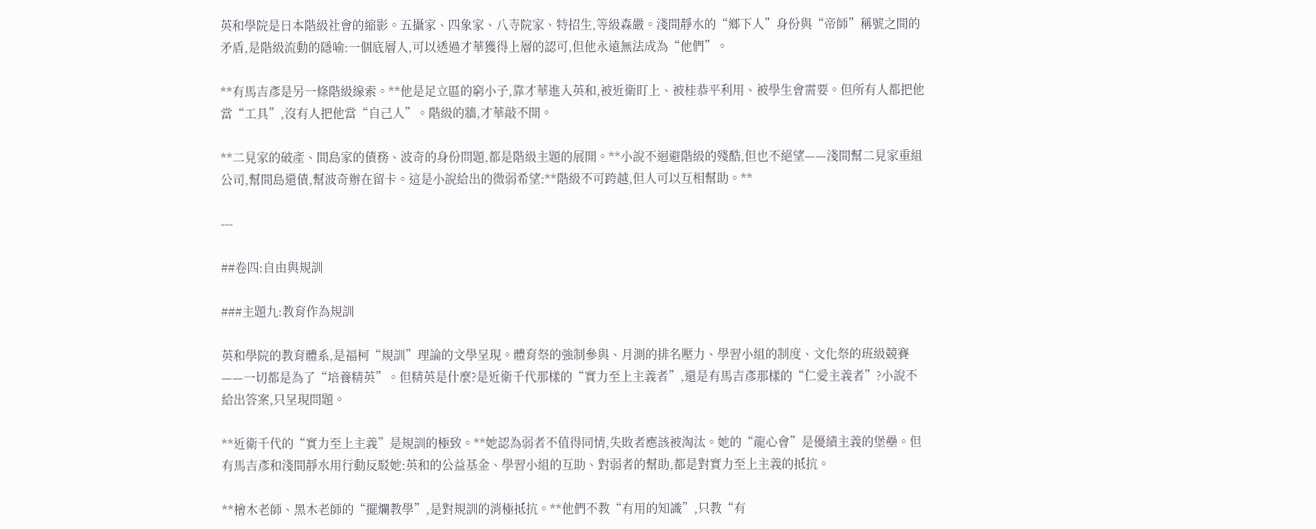英和學院是日本階級社會的縮影。五攝家、四象家、八寺院家、特招生,等級森嚴。淺間靜水的“鄉下人”身份與“帝師”稱號之間的矛盾,是階級流動的隱喻:一個底層人,可以透過才華獲得上層的認可,但他永遠無法成為“他們”。

**有馬吉彥是另一條階級線索。**他是足立區的窮小子,靠才華進入英和,被近衛盯上、被桂恭平利用、被學生會需要。但所有人都把他當“工具”,沒有人把他當“自己人”。階級的牆,才華敲不開。

**二見家的破產、間島家的債務、波奇的身份問題,都是階級主題的展開。**小說不迴避階級的殘酷,但也不絕望——淺間幫二見家重組公司,幫間島還債,幫波奇辦在留卡。這是小說給出的微弱希望:**階級不可跨越,但人可以互相幫助。**

---

##卷四:自由與規訓

###主題九:教育作為規訓

英和學院的教育體系,是福柯“規訓”理論的文學呈現。體育祭的強制參與、月測的排名壓力、學習小組的制度、文化祭的班級競賽——一切都是為了“培養精英”。但精英是什麼?是近衛千代那樣的“實力至上主義者”,還是有馬吉彥那樣的“仁愛主義者”?小說不給出答案,只呈現問題。

**近衛千代的“實力至上主義”是規訓的極致。**她認為弱者不值得同情,失敗者應該被淘汰。她的“龍心會”是優績主義的堡壘。但有馬吉彥和淺間靜水用行動反駁她:英和的公益基金、學習小組的互助、對弱者的幫助,都是對實力至上主義的抵抗。

**檜木老師、黑木老師的“擺爛教學”,是對規訓的消極抵抗。**他們不教“有用的知識”,只教“有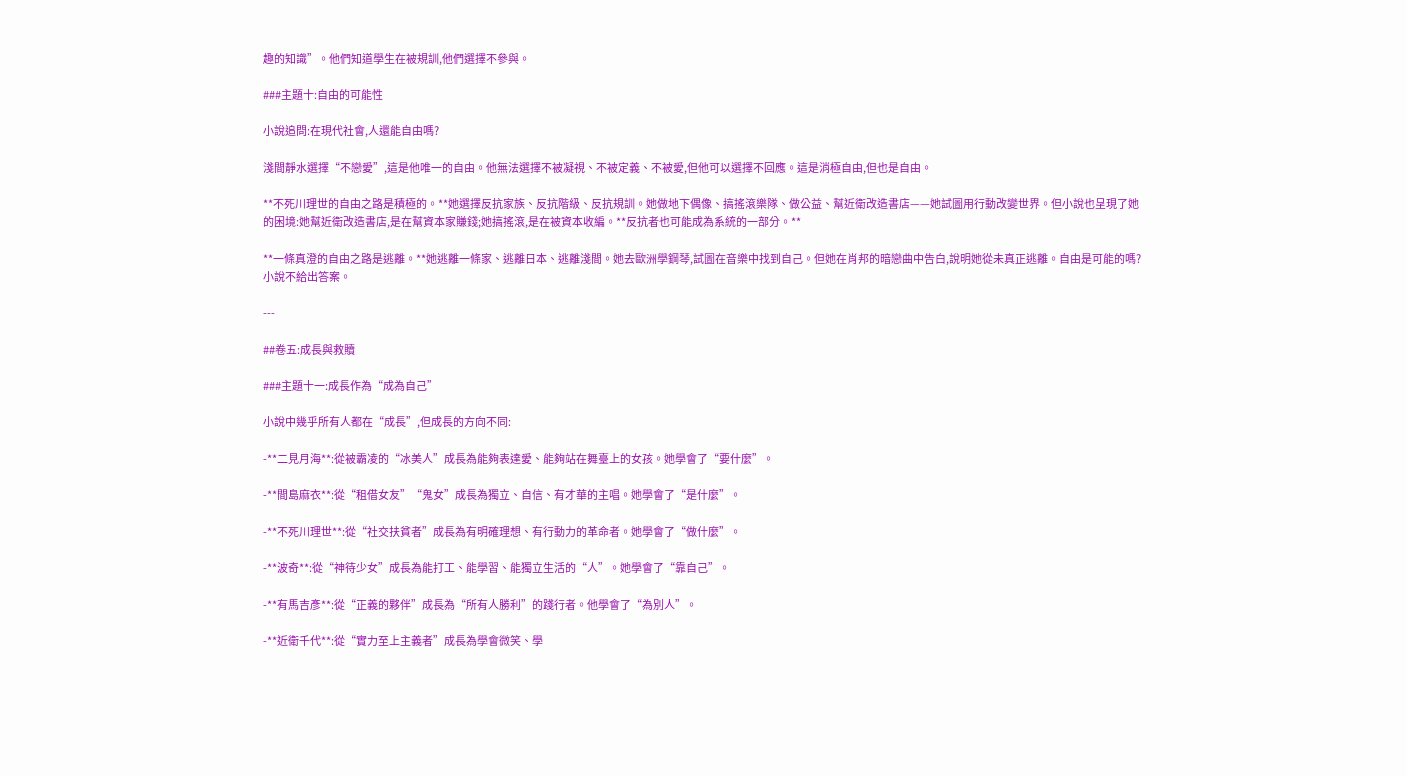趣的知識”。他們知道學生在被規訓,他們選擇不參與。

###主題十:自由的可能性

小說追問:在現代社會,人還能自由嗎?

淺間靜水選擇“不戀愛”,這是他唯一的自由。他無法選擇不被凝視、不被定義、不被愛,但他可以選擇不回應。這是消極自由,但也是自由。

**不死川理世的自由之路是積極的。**她選擇反抗家族、反抗階級、反抗規訓。她做地下偶像、搞搖滾樂隊、做公益、幫近衛改造書店——她試圖用行動改變世界。但小說也呈現了她的困境:她幫近衛改造書店,是在幫資本家賺錢;她搞搖滾,是在被資本收編。**反抗者也可能成為系統的一部分。**

**一條真澄的自由之路是逃離。**她逃離一條家、逃離日本、逃離淺間。她去歐洲學鋼琴,試圖在音樂中找到自己。但她在肖邦的暗戀曲中告白,說明她從未真正逃離。自由是可能的嗎?小說不給出答案。

---

##卷五:成長與救贖

###主題十一:成長作為“成為自己”

小說中幾乎所有人都在“成長”,但成長的方向不同:

-**二見月海**:從被霸凌的“冰美人”成長為能夠表達愛、能夠站在舞臺上的女孩。她學會了“要什麼”。

-**間島麻衣**:從“租借女友”“鬼女”成長為獨立、自信、有才華的主唱。她學會了“是什麼”。

-**不死川理世**:從“社交扶貧者”成長為有明確理想、有行動力的革命者。她學會了“做什麼”。

-**波奇**:從“神待少女”成長為能打工、能學習、能獨立生活的“人”。她學會了“靠自己”。

-**有馬吉彥**:從“正義的夥伴”成長為“所有人勝利”的踐行者。他學會了“為別人”。

-**近衛千代**:從“實力至上主義者”成長為學會微笑、學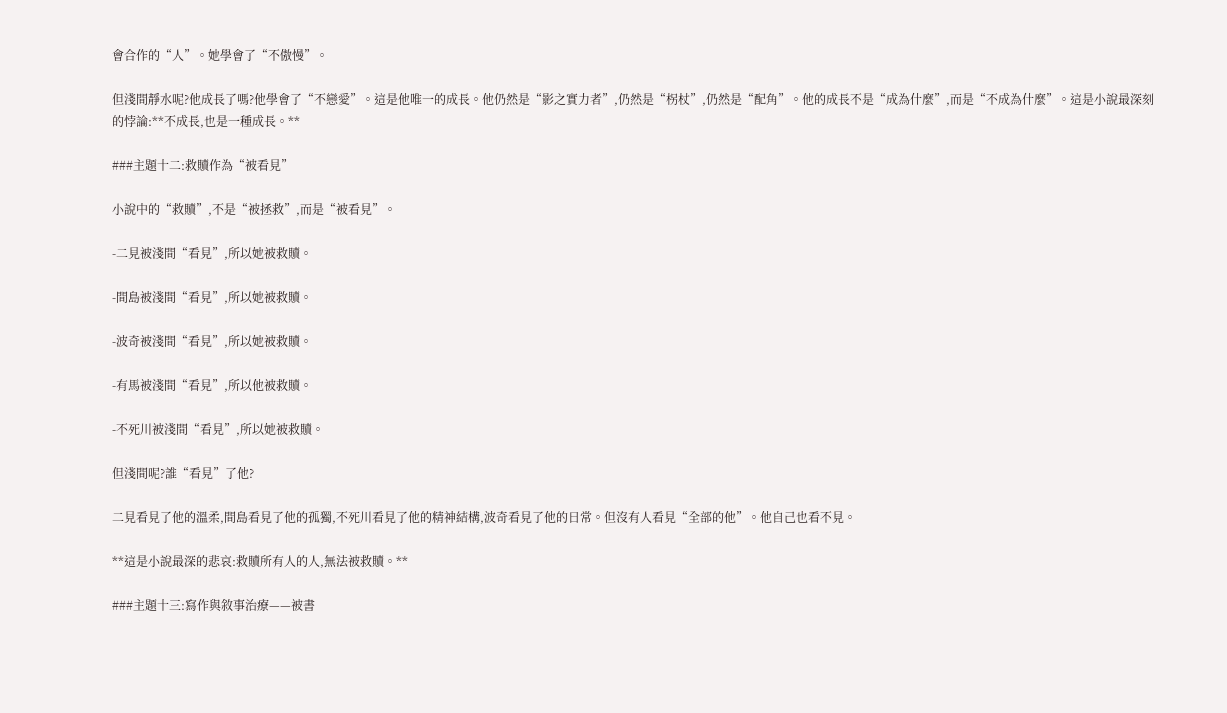會合作的“人”。她學會了“不傲慢”。

但淺間靜水呢?他成長了嗎?他學會了“不戀愛”。這是他唯一的成長。他仍然是“影之實力者”,仍然是“柺杖”,仍然是“配角”。他的成長不是“成為什麼”,而是“不成為什麼”。這是小說最深刻的悖論:**不成長,也是一種成長。**

###主題十二:救贖作為“被看見”

小說中的“救贖”,不是“被拯救”,而是“被看見”。

-二見被淺間“看見”,所以她被救贖。

-間島被淺間“看見”,所以她被救贖。

-波奇被淺間“看見”,所以她被救贖。

-有馬被淺間“看見”,所以他被救贖。

-不死川被淺間“看見”,所以她被救贖。

但淺間呢?誰“看見”了他?

二見看見了他的溫柔,間島看見了他的孤獨,不死川看見了他的精神結構,波奇看見了他的日常。但沒有人看見“全部的他”。他自己也看不見。

**這是小說最深的悲哀:救贖所有人的人,無法被救贖。**

###主題十三:寫作與敘事治療——被書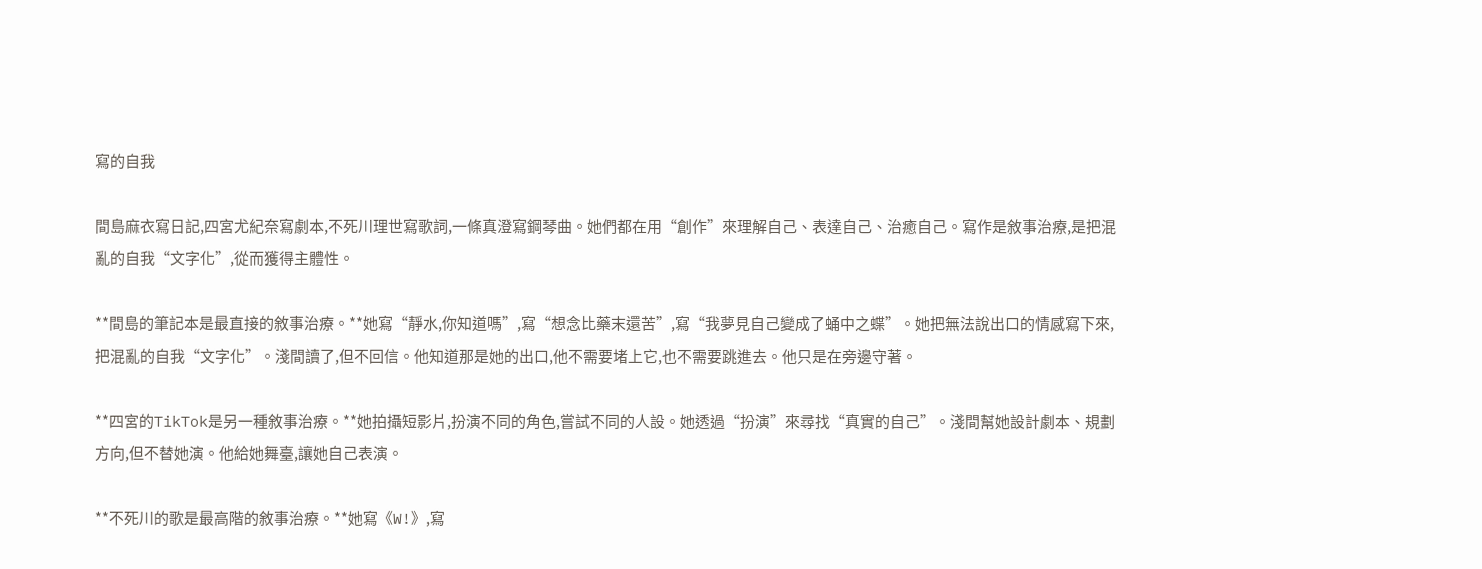寫的自我

間島麻衣寫日記,四宮尤紀奈寫劇本,不死川理世寫歌詞,一條真澄寫鋼琴曲。她們都在用“創作”來理解自己、表達自己、治癒自己。寫作是敘事治療,是把混亂的自我“文字化”,從而獲得主體性。

**間島的筆記本是最直接的敘事治療。**她寫“靜水,你知道嗎”,寫“想念比藥末還苦”,寫“我夢見自己變成了蛹中之蝶”。她把無法說出口的情感寫下來,把混亂的自我“文字化”。淺間讀了,但不回信。他知道那是她的出口,他不需要堵上它,也不需要跳進去。他只是在旁邊守著。

**四宮的TikTok是另一種敘事治療。**她拍攝短影片,扮演不同的角色,嘗試不同的人設。她透過“扮演”來尋找“真實的自己”。淺間幫她設計劇本、規劃方向,但不替她演。他給她舞臺,讓她自己表演。

**不死川的歌是最高階的敘事治療。**她寫《W!》,寫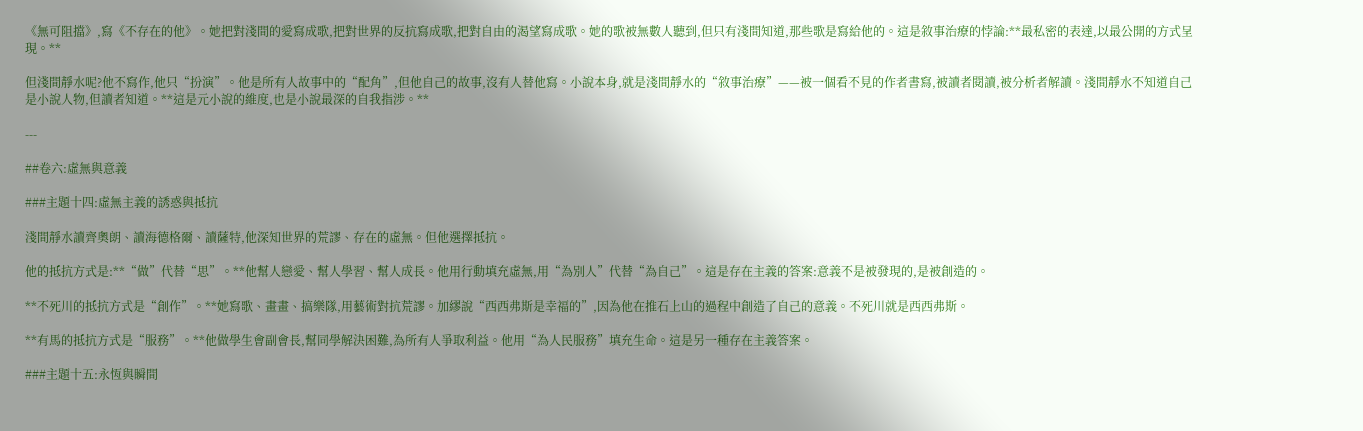《無可阻擋》,寫《不存在的他》。她把對淺間的愛寫成歌,把對世界的反抗寫成歌,把對自由的渴望寫成歌。她的歌被無數人聽到,但只有淺間知道,那些歌是寫給他的。這是敘事治療的悖論:**最私密的表達,以最公開的方式呈現。**

但淺間靜水呢?他不寫作,他只“扮演”。他是所有人故事中的“配角”,但他自己的故事,沒有人替他寫。小說本身,就是淺間靜水的“敘事治療”——被一個看不見的作者書寫,被讀者閱讀,被分析者解讀。淺間靜水不知道自己是小說人物,但讀者知道。**這是元小說的維度,也是小說最深的自我指涉。**

---

##卷六:虛無與意義

###主題十四:虛無主義的誘惑與抵抗

淺間靜水讀齊奧朗、讀海德格爾、讀薩特,他深知世界的荒謬、存在的虛無。但他選擇抵抗。

他的抵抗方式是:**“做”代替“思”。**他幫人戀愛、幫人學習、幫人成長。他用行動填充虛無,用“為別人”代替“為自己”。這是存在主義的答案:意義不是被發現的,是被創造的。

**不死川的抵抗方式是“創作”。**她寫歌、畫畫、搞樂隊,用藝術對抗荒謬。加繆說“西西弗斯是幸福的”,因為他在推石上山的過程中創造了自己的意義。不死川就是西西弗斯。

**有馬的抵抗方式是“服務”。**他做學生會副會長,幫同學解決困難,為所有人爭取利益。他用“為人民服務”填充生命。這是另一種存在主義答案。

###主題十五:永恆與瞬間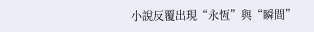小說反覆出現“永恆”與“瞬間”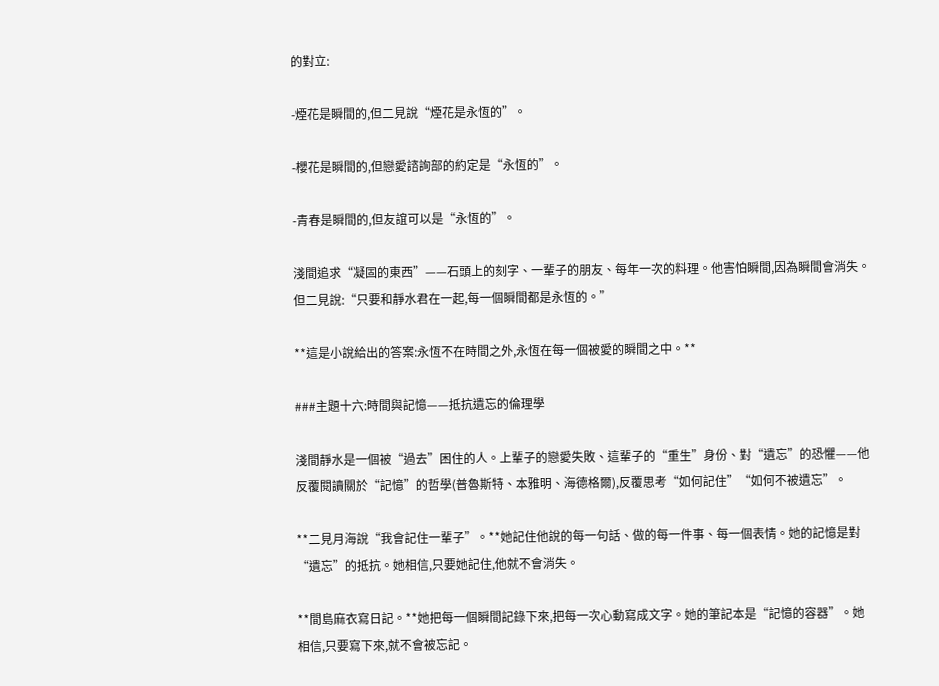的對立:

-煙花是瞬間的,但二見說“煙花是永恆的”。

-櫻花是瞬間的,但戀愛諮詢部的約定是“永恆的”。

-青春是瞬間的,但友誼可以是“永恆的”。

淺間追求“凝固的東西”——石頭上的刻字、一輩子的朋友、每年一次的料理。他害怕瞬間,因為瞬間會消失。但二見說:“只要和靜水君在一起,每一個瞬間都是永恆的。”

**這是小說給出的答案:永恆不在時間之外,永恆在每一個被愛的瞬間之中。**

###主題十六:時間與記憶——抵抗遺忘的倫理學

淺間靜水是一個被“過去”困住的人。上輩子的戀愛失敗、這輩子的“重生”身份、對“遺忘”的恐懼——他反覆閱讀關於“記憶”的哲學(普魯斯特、本雅明、海德格爾),反覆思考“如何記住”“如何不被遺忘”。

**二見月海說“我會記住一輩子”。**她記住他說的每一句話、做的每一件事、每一個表情。她的記憶是對“遺忘”的抵抗。她相信,只要她記住,他就不會消失。

**間島麻衣寫日記。**她把每一個瞬間記錄下來,把每一次心動寫成文字。她的筆記本是“記憶的容器”。她相信,只要寫下來,就不會被忘記。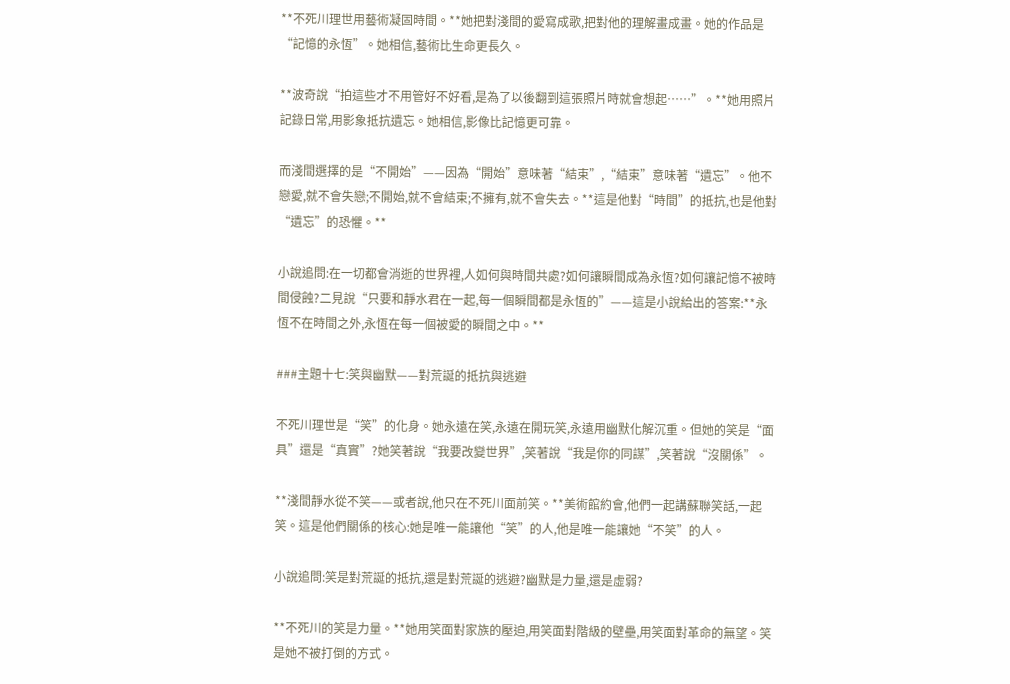**不死川理世用藝術凝固時間。**她把對淺間的愛寫成歌,把對他的理解畫成畫。她的作品是“記憶的永恆”。她相信,藝術比生命更長久。

**波奇說“拍這些才不用管好不好看,是為了以後翻到這張照片時就會想起……”。**她用照片記錄日常,用影象抵抗遺忘。她相信,影像比記憶更可靠。

而淺間選擇的是“不開始”——因為“開始”意味著“結束”,“結束”意味著“遺忘”。他不戀愛,就不會失戀;不開始,就不會結束;不擁有,就不會失去。**這是他對“時間”的抵抗,也是他對“遺忘”的恐懼。**

小說追問:在一切都會消逝的世界裡,人如何與時間共處?如何讓瞬間成為永恆?如何讓記憶不被時間侵蝕?二見說“只要和靜水君在一起,每一個瞬間都是永恆的”——這是小說給出的答案:**永恆不在時間之外,永恆在每一個被愛的瞬間之中。**

###主題十七:笑與幽默——對荒誕的抵抗與逃避

不死川理世是“笑”的化身。她永遠在笑,永遠在開玩笑,永遠用幽默化解沉重。但她的笑是“面具”還是“真實”?她笑著說“我要改變世界”,笑著說“我是你的同謀”,笑著說“沒關係”。

**淺間靜水從不笑——或者說,他只在不死川面前笑。**美術館約會,他們一起講蘇聯笑話,一起笑。這是他們關係的核心:她是唯一能讓他“笑”的人,他是唯一能讓她“不笑”的人。

小說追問:笑是對荒誕的抵抗,還是對荒誕的逃避?幽默是力量,還是虛弱?

**不死川的笑是力量。**她用笑面對家族的壓迫,用笑面對階級的壁壘,用笑面對革命的無望。笑是她不被打倒的方式。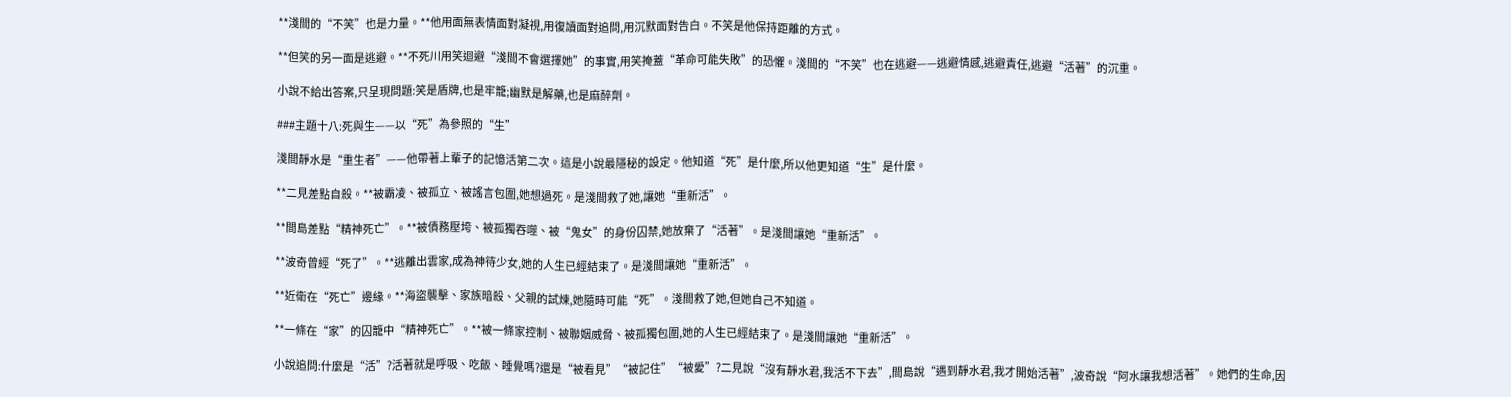**淺間的“不笑”也是力量。**他用面無表情面對凝視,用復讀面對追問,用沉默面對告白。不笑是他保持距離的方式。

**但笑的另一面是逃避。**不死川用笑迴避“淺間不會選擇她”的事實,用笑掩蓋“革命可能失敗”的恐懼。淺間的“不笑”也在逃避——逃避情感,逃避責任,逃避“活著”的沉重。

小說不給出答案,只呈現問題:笑是盾牌,也是牢籠;幽默是解藥,也是麻醉劑。

###主題十八:死與生——以“死”為參照的“生”

淺間靜水是“重生者”——他帶著上輩子的記憶活第二次。這是小說最隱秘的設定。他知道“死”是什麼,所以他更知道“生”是什麼。

**二見差點自殺。**被霸凌、被孤立、被謠言包圍,她想過死。是淺間救了她,讓她“重新活”。

**間島差點“精神死亡”。**被債務壓垮、被孤獨吞噬、被“鬼女”的身份囚禁,她放棄了“活著”。是淺間讓她“重新活”。

**波奇曾經“死了”。**逃離出雲家,成為神待少女,她的人生已經結束了。是淺間讓她“重新活”。

**近衛在“死亡”邊緣。**海盜襲擊、家族暗殺、父親的試煉,她隨時可能“死”。淺間救了她,但她自己不知道。

**一條在“家”的囚籠中“精神死亡”。**被一條家控制、被聯姻威脅、被孤獨包圍,她的人生已經結束了。是淺間讓她“重新活”。

小說追問:什麼是“活”?活著就是呼吸、吃飯、睡覺嗎?還是“被看見”“被記住”“被愛”?二見說“沒有靜水君,我活不下去”,間島說“遇到靜水君,我才開始活著”,波奇說“阿水讓我想活著”。她們的生命,因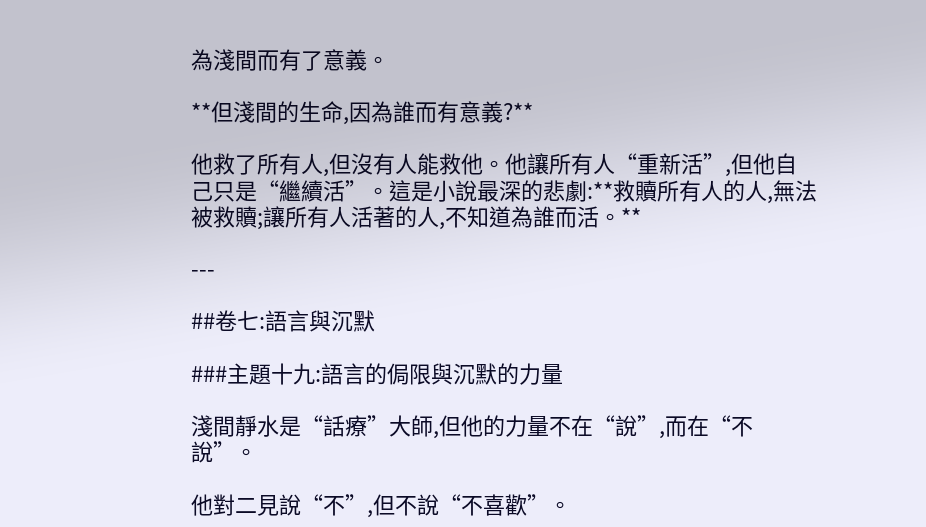為淺間而有了意義。

**但淺間的生命,因為誰而有意義?**

他救了所有人,但沒有人能救他。他讓所有人“重新活”,但他自己只是“繼續活”。這是小說最深的悲劇:**救贖所有人的人,無法被救贖;讓所有人活著的人,不知道為誰而活。**

---

##卷七:語言與沉默

###主題十九:語言的侷限與沉默的力量

淺間靜水是“話療”大師,但他的力量不在“說”,而在“不說”。

他對二見說“不”,但不說“不喜歡”。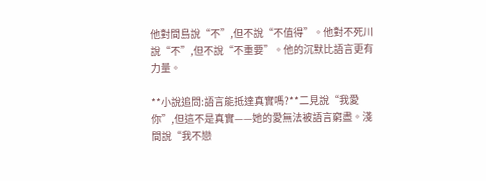他對間島說“不”,但不說“不值得”。他對不死川說“不”,但不說“不重要”。他的沉默比語言更有力量。

**小說追問:語言能抵達真實嗎?**二見說“我愛你”,但這不是真實——她的愛無法被語言窮盡。淺間說“我不戀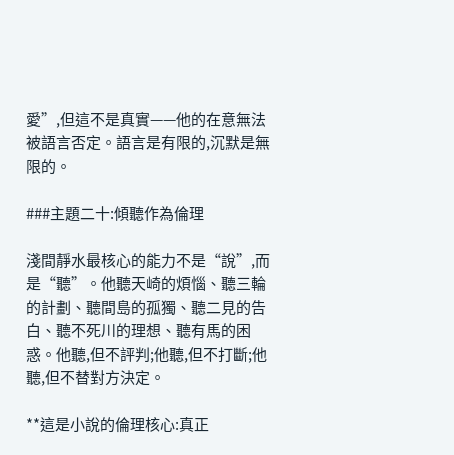愛”,但這不是真實——他的在意無法被語言否定。語言是有限的,沉默是無限的。

###主題二十:傾聽作為倫理

淺間靜水最核心的能力不是“說”,而是“聽”。他聽天崎的煩惱、聽三輪的計劃、聽間島的孤獨、聽二見的告白、聽不死川的理想、聽有馬的困惑。他聽,但不評判;他聽,但不打斷;他聽,但不替對方決定。

**這是小說的倫理核心:真正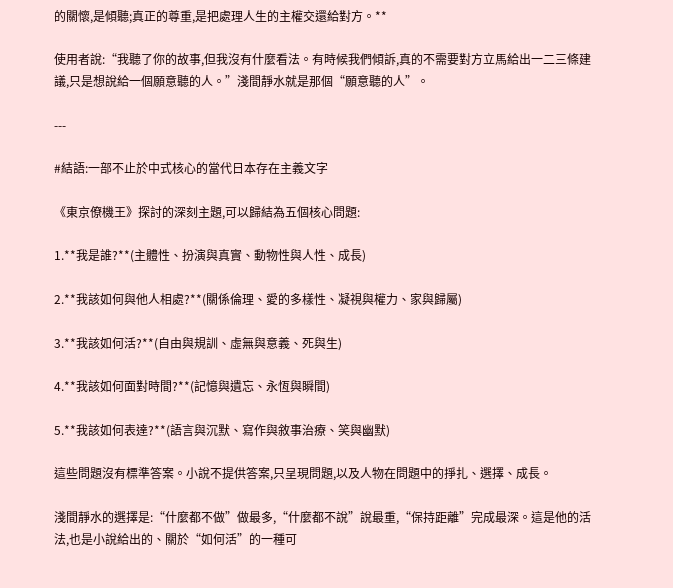的關懷,是傾聽;真正的尊重,是把處理人生的主權交還給對方。**

使用者說:“我聽了你的故事,但我沒有什麼看法。有時候我們傾訴,真的不需要對方立馬給出一二三條建議,只是想說給一個願意聽的人。”淺間靜水就是那個“願意聽的人”。

---

#結語:一部不止於中式核心的當代日本存在主義文字

《東京僚機王》探討的深刻主題,可以歸結為五個核心問題:

1.**我是誰?**(主體性、扮演與真實、動物性與人性、成長)

2.**我該如何與他人相處?**(關係倫理、愛的多樣性、凝視與權力、家與歸屬)

3.**我該如何活?**(自由與規訓、虛無與意義、死與生)

4.**我該如何面對時間?**(記憶與遺忘、永恆與瞬間)

5.**我該如何表達?**(語言與沉默、寫作與敘事治療、笑與幽默)

這些問題沒有標準答案。小說不提供答案,只呈現問題,以及人物在問題中的掙扎、選擇、成長。

淺間靜水的選擇是:“什麼都不做”做最多,“什麼都不說”說最重,“保持距離”完成最深。這是他的活法,也是小說給出的、關於“如何活”的一種可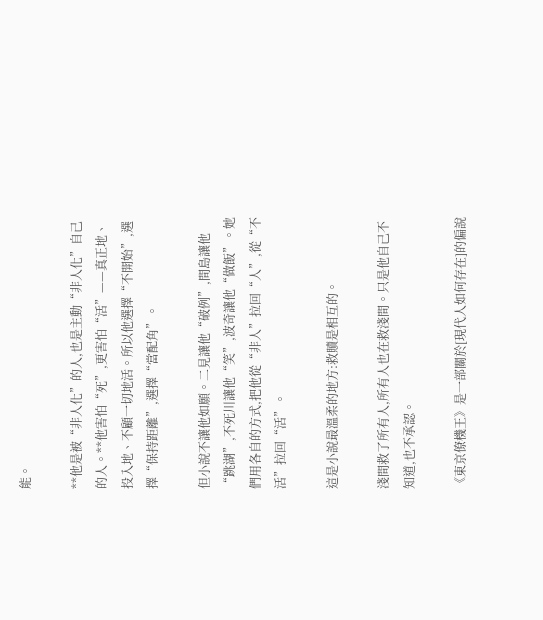能。

**他是被“非人化”的人,也是主動“非人化”自己的人。**他害怕“死”,更害怕“活”——真正地、投入地、不顧一切地活。所以他選擇“不開始”,選擇“保持距離”,選擇“當配角”。

但小說不讓他如願。二見讓他“破例”,間島讓他“跳湖”,不死川讓他“笑”,波奇讓他“做飯”。她們用各自的方式,把他從“非人”拉回“人”,從“不活”拉回“活”。

這是小說最溫柔的地方:救贖是相互的。

淺間救了所有人,所有人也在救淺間。只是他自己不知道,也不承認。

《東京僚機王》是一部關於[現代人如何存在]的偏說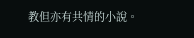教但亦有共情的小說。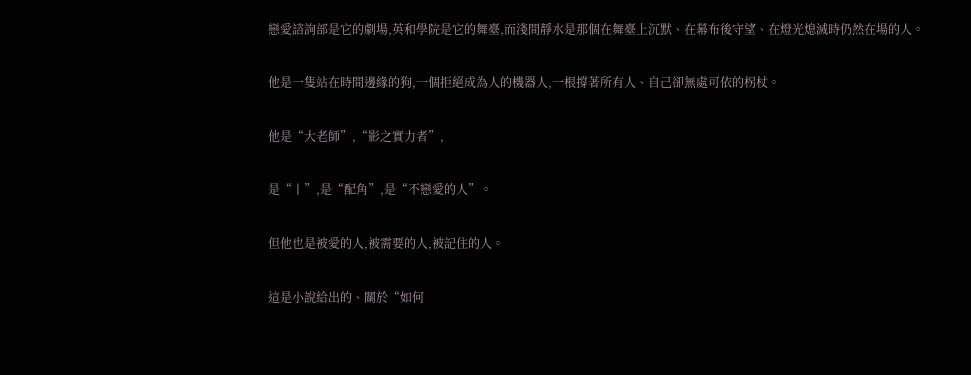戀愛諮詢部是它的劇場,英和學院是它的舞臺,而淺間靜水是那個在舞臺上沉默、在幕布後守望、在燈光熄滅時仍然在場的人。

他是一隻站在時間邊緣的狗,一個拒絕成為人的機器人,一根撐著所有人、自己卻無處可依的柺杖。

他是“大老師”,“影之實力者”,

是“丨”,是“配角”,是“不戀愛的人”。

但他也是被愛的人,被需要的人,被記住的人。

這是小說給出的、關於“如何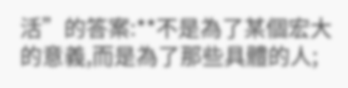活”的答案:**不是為了某個宏大的意義,而是為了那些具體的人;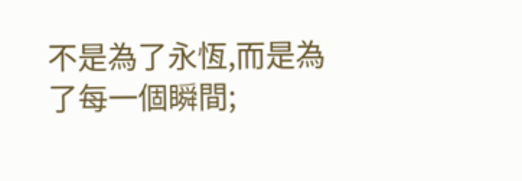不是為了永恆,而是為了每一個瞬間;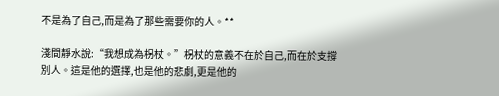不是為了自己,而是為了那些需要你的人。**

淺間靜水說:“我想成為柺杖。”柺杖的意義不在於自己,而在於支撐別人。這是他的選擇,也是他的悲劇,更是他的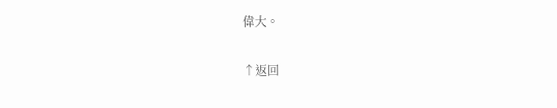偉大。

↑返回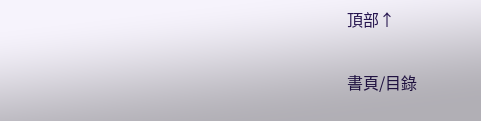頂部↑

書頁/目錄